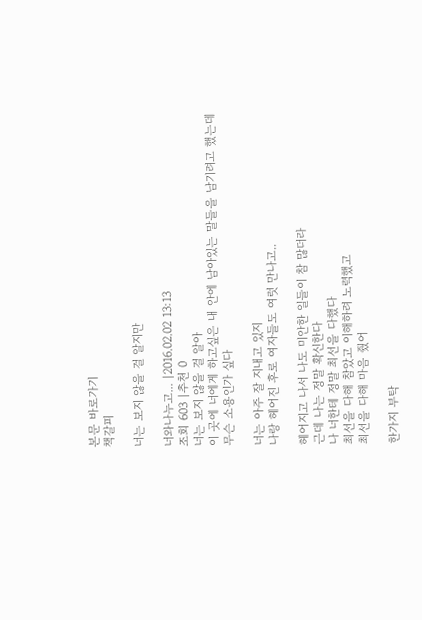본문 바로가기
책갈피

너는 보지 않을 걸 알지만

너와나누고... |2016.02.02 13:13
조회 603 |추천 0
너는 보지 않을 걸 알아
이 곳에 너에게 하고싶은 내 안에 남아있는 말들을 남기려고 했는데
무슨 소용인가 싶다

너는 아주 잘 지내고 있지
나랑 헤어진 후로 여자들도 여럿 만나고..

헤어지고 나서 나도 미안한 일들이 참 많더라
근데 나는 정말 확신한다
나 너한테 정말 최선을 다했다
최선을 다해 참았고 이해하려 노력했고
최선을 다해 마음 줬어

한가지 부탁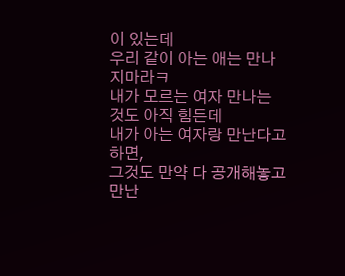이 있는데
우리 같이 아는 애는 만나지마라ㅋ
내가 모르는 여자 만나는 것도 아직 힘든데
내가 아는 여자랑 만난다고 하면,
그것도 만약 다 공개해놓고 만난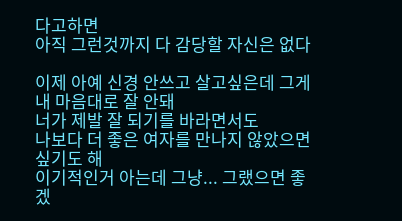다고하면
아직 그런것까지 다 감당할 자신은 없다

이제 아예 신경 안쓰고 살고싶은데 그게 내 마음대로 잘 안돼
너가 제발 잘 되기를 바라면서도
나보다 더 좋은 여자를 만나지 않았으면 싶기도 해
이기적인거 아는데 그냥... 그랬으면 좋겠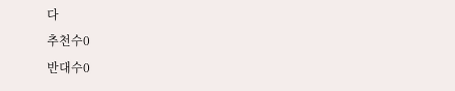다
추천수0
반대수0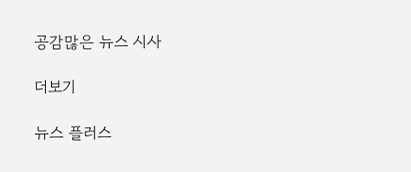공감많은 뉴스 시사

더보기

뉴스 플러스